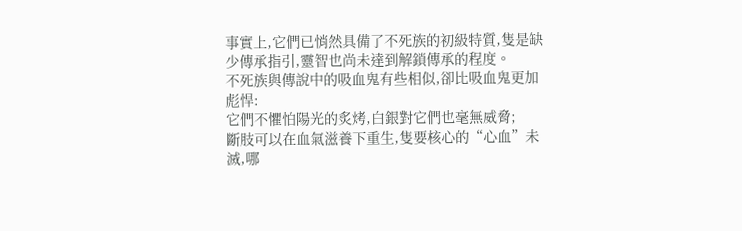事實上,它們已悄然具備了不死族的初級特質,隻是缺少傳承指引,靈智也尚未達到解鎖傳承的程度。
不死族與傳說中的吸血鬼有些相似,卻比吸血鬼更加彪悍:
它們不懼怕陽光的炙烤,白銀對它們也毫無威脅;
斷肢可以在血氣滋養下重生,隻要核心的“心血”未滅,哪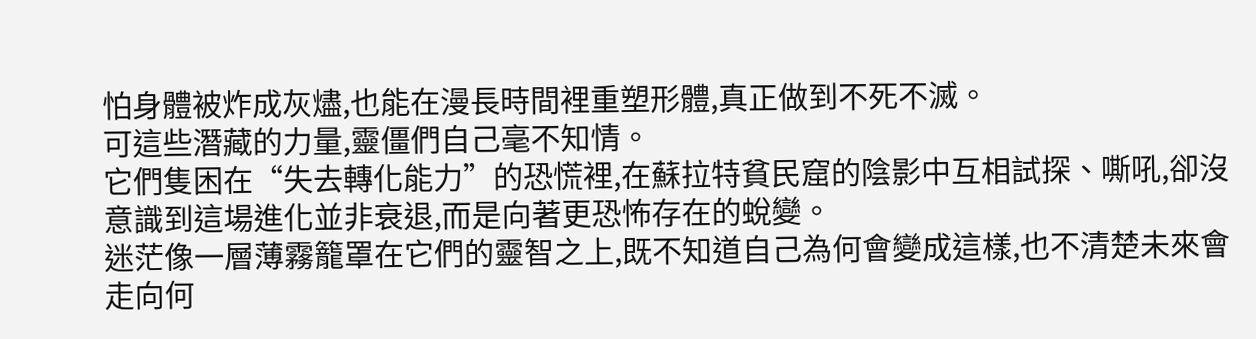怕身體被炸成灰燼,也能在漫長時間裡重塑形體,真正做到不死不滅。
可這些潛藏的力量,靈僵們自己毫不知情。
它們隻困在“失去轉化能力”的恐慌裡,在蘇拉特貧民窟的陰影中互相試探、嘶吼,卻沒意識到這場進化並非衰退,而是向著更恐怖存在的蛻變。
迷茫像一層薄霧籠罩在它們的靈智之上,既不知道自己為何會變成這樣,也不清楚未來會走向何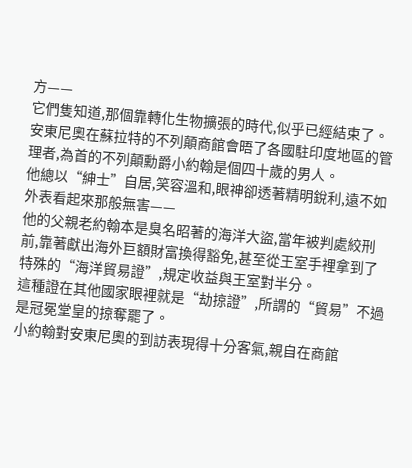方——
它們隻知道,那個靠轉化生物擴張的時代,似乎已經結束了。
安東尼奧在蘇拉特的不列顛商館會晤了各國駐印度地區的管理者,為首的不列顛勳爵小約翰是個四十歲的男人。
他總以“紳士”自居,笑容溫和,眼神卻透著精明銳利,遠不如外表看起來那般無害——
他的父親老約翰本是臭名昭著的海洋大盜,當年被判處絞刑前,靠著獻出海外巨額財富換得豁免,甚至從王室手裡拿到了特殊的“海洋貿易證”,規定收益與王室對半分。
這種證在其他國家眼裡就是“劫掠證”,所謂的“貿易”不過是冠冕堂皇的掠奪罷了。
小約翰對安東尼奧的到訪表現得十分客氣,親自在商館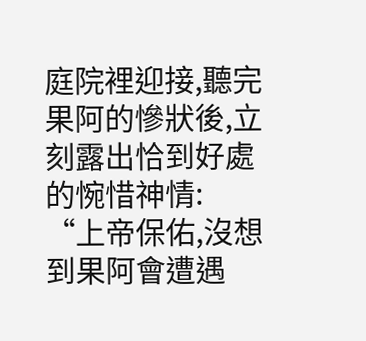庭院裡迎接,聽完果阿的慘狀後,立刻露出恰到好處的惋惜神情:
“上帝保佑,沒想到果阿會遭遇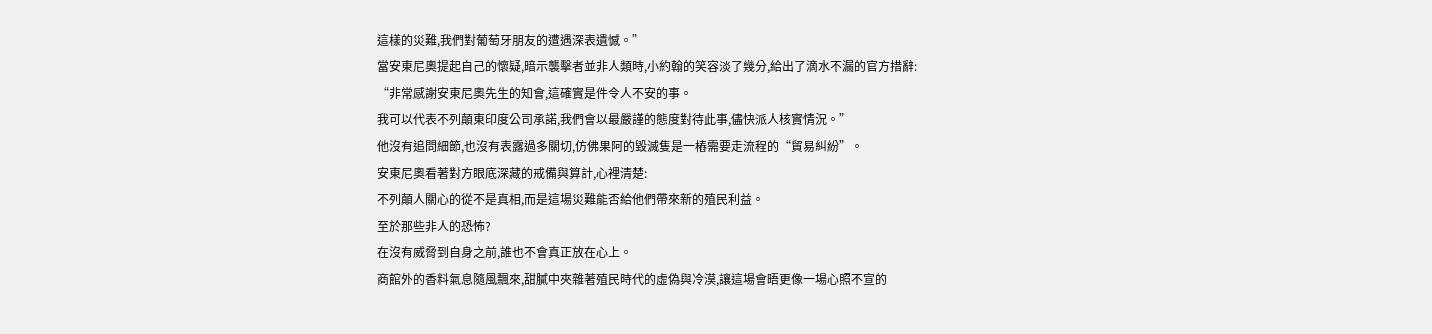這樣的災難,我們對葡萄牙朋友的遭遇深表遺憾。”
當安東尼奧提起自己的懷疑,暗示襲擊者並非人類時,小約翰的笑容淡了幾分,給出了滴水不漏的官方措辭:
“非常感謝安東尼奧先生的知會,這確實是件令人不安的事。
我可以代表不列顛東印度公司承諾,我們會以最嚴謹的態度對待此事,儘快派人核實情況。”
他沒有追問細節,也沒有表露過多關切,仿佛果阿的毀滅隻是一樁需要走流程的“貿易糾紛”。
安東尼奧看著對方眼底深藏的戒備與算計,心裡清楚:
不列顛人關心的從不是真相,而是這場災難能否給他們帶來新的殖民利益。
至於那些非人的恐怖?
在沒有威脅到自身之前,誰也不會真正放在心上。
商館外的香料氣息隨風飄來,甜膩中夾雜著殖民時代的虛偽與冷漠,讓這場會晤更像一場心照不宣的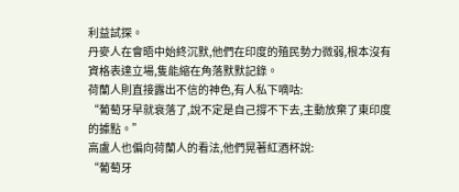利益試探。
丹麥人在會晤中始終沉默,他們在印度的殖民勢力微弱,根本沒有資格表達立場,隻能縮在角落默默記錄。
荷蘭人則直接露出不信的神色,有人私下嘀咕:
“葡萄牙早就衰落了,說不定是自己撐不下去,主動放棄了東印度的據點。”
高盧人也偏向荷蘭人的看法,他們晃著紅酒杯說:
“葡萄牙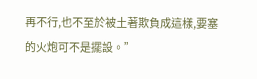再不行,也不至於被土著欺負成這樣,要塞的火炮可不是擺設。”